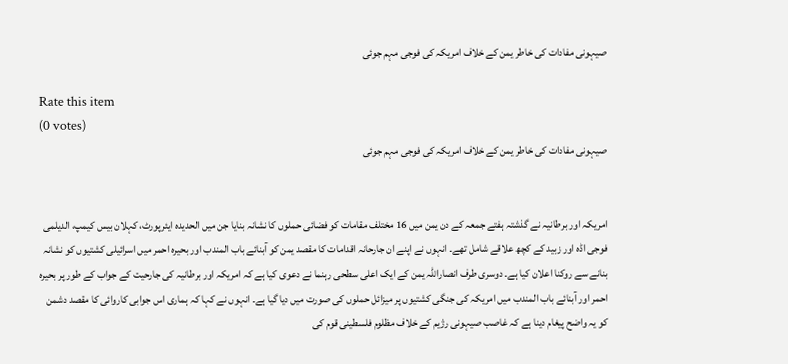صیہونی مفادات کی خاطر یمن کے خلاف امریکہ کی فوجی مہم جوئی

Rate this item
(0 votes)
صیہونی مفادات کی خاطر یمن کے خلاف امریکہ کی فوجی مہم جوئی


امریکہ اور برطانیہ نے گذشتہ ہفتے جمعہ کے دن یمن میں 16 مختلف مقامات کو فضائی حملوں کا نشانہ بنایا جن میں الحدیدہ ایئرپورٹ، کہلان بیس کیمپ، الدیلمی فوجی اڈہ اور زبید کے کچھ علاقے شامل تھے۔ انہوں نے اپنے ان جارحانہ اقدامات کا مقصد یمن کو آبنائے باب المندب اور بحیرہ احمر میں اسرائیلی کشتیوں کو نشانہ بنانے سے روکنا اعلان کیا ہے۔ دوسری طرف انصاراللہ یمن کے ایک اعلی سطحی رہنما نے دعوی کیا ہے کہ امریکہ اور برطانیہ کی جارحیت کے جواب کے طور پر بحیرہ احمر اور آبنائے باب المندب میں امریکہ کی جنگی کشتیوں پر میزائل حملوں کی صورت میں دیا گیا ہے۔ انہوں نے کہا کہ ہماری اس جوابی کاروائی کا مقصد دشمن کو یہ واضح پیغام دینا ہے کہ غاصب صیہونی رژیم کے خلاف مظلوم فلسطینی قوم کی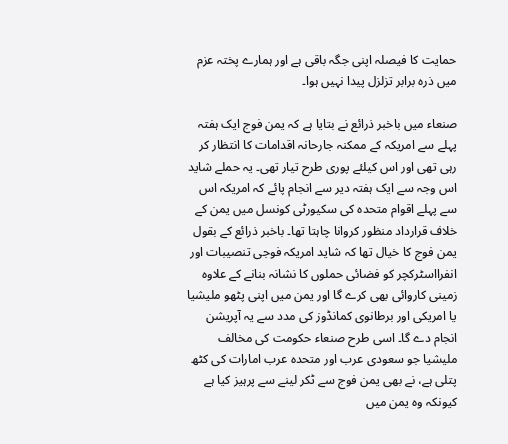حمایت کا فیصلہ اپنی جگہ باقی ہے اور ہمارے پختہ عزم میں ذرہ برابر تزلزل پیدا نہیں ہوا۔

صنعاء میں باخبر ذرائع نے بتایا ہے کہ یمن فوج ایک ہفتہ پہلے سے امریکہ کے ممکنہ جارحانہ اقدامات کا انتظار کر رہی تھی اور اس کیلئے پوری طرح تیار تھی۔ یہ حملے شاید اس وجہ سے ایک ہفتہ دیر سے انجام پائے کہ امریکہ اس سے پہلے اقوام متحدہ کی سکیورٹی کونسل میں یمن کے خلاف قرارداد منظور کروانا چاہتا تھا۔ باخبر ذرائع کے بقول یمن فوج کا خیال تھا کہ شاید امریکہ فوجی تنصیبات اور انفرااسٹرکچر کو فضائی حملوں کا نشانہ بنانے کے علاوہ زمینی کاروائی بھی کرے گا اور یمن میں اپنی پٹھو ملیشیا یا امریکی اور برطانوی کمانڈوز کی مدد سے یہ آپریشن انجام دے گا۔ اسی طرح صنعاء حکومت کی مخالف ملیشیا جو سعودی عرب اور متحدہ عرب امارات کی کٹھ پتلی ہے، نے بھی یمن فوج سے ٹکر لینے سے پرہیز کیا ہے کیونکہ وہ یمن میں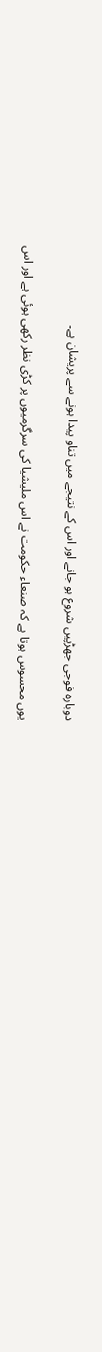دوبارہ فوجی جھڑپیں شروع ہو جانے اور اس کے نتیجے میں تناو پیدا ہونے سے پریشان ہے۔

یوں محسوس ہوتا ہے کہ صنعاء حکومت نے اس ملیشیا کی سرگرمیوں پر کڑی نظر رکھی ہوئی ہے اور اس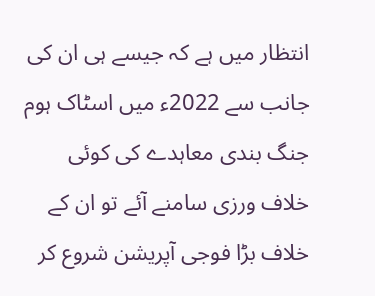انتظار میں ہے کہ جیسے ہی ان کی جانب سے 2022ء میں اسٹاک ہوم جنگ بندی معاہدے کی کوئی خلاف ورزی سامنے آئے تو ان کے خلاف بڑا فوجی آپریشن شروع کر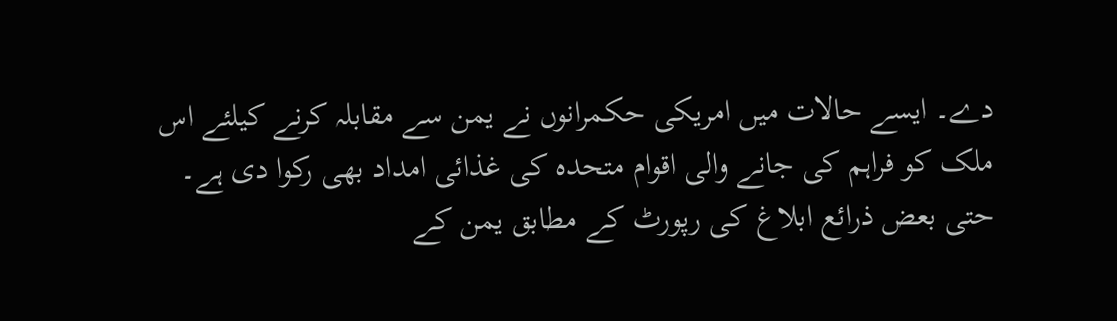دے۔ ایسے حالات میں امریکی حکمرانوں نے یمن سے مقابلہ کرنے کیلئے اس ملک کو فراہم کی جانے والی اقوام متحدہ کی غذائی امداد بھی رکوا دی ہے۔ حتی بعض ذرائع ابلاغ کی رپورٹ کے مطابق یمن کے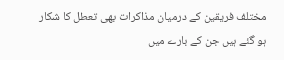مختلف فریقین کے درمیان مذاکرات بھی تعطل کا شکار ہو گئے ہیں جن کے بارے میں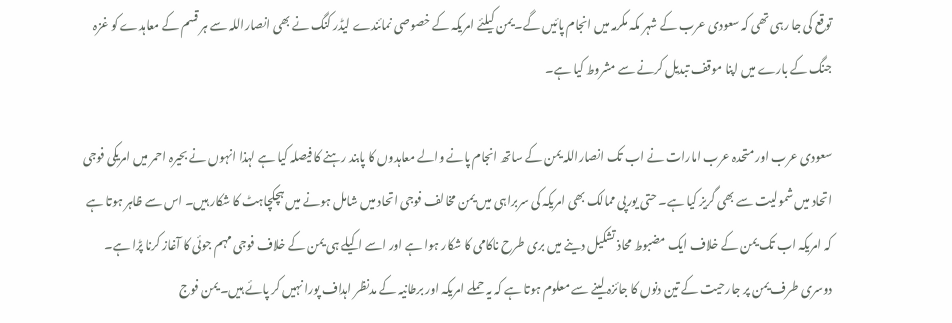توقع کی جا رہی تھی کہ سعودی عرب کے شہر مکہ مکرمہ میں انجام پائیں گے۔ یمن کیلئے امریکہ کے خصوصی نمائندے لیڈر کنگ نے بھی انصاراللہ سے ہر قسم کے معاہدے کو غزہ جنگ کے بارے میں اپنا موقف تبدیل کرنے سے مشروط کیا ہے۔

سعودی عرب اور متحدہ عرب امارات نے اب تک انصاراللہ یمن کے ساتھ انجام پانے والے معاہدوں کا پابند رہنے کا فیصلہ کیا ہے لہذا انہوں نے بحیرہ احمر میں امریکی فوجی اتحاد میں شمولیت سے بھی گریز کیا ہے۔ حتی یورپی ممالک بھی امریکہ کی سربراہی میں یمن مخالف فوجی اتحاد میں شامل ہونے میں ہچکچاہٹ کا شکار ہیں۔ اس سے ظاہر ہوتا ہے کہ امریکہ اب تک یمن کے خلاف ایک مضبوط محاذ تشکیل دینے میں بری طرح ناکامی کا شکار ہوا ہے اور اسے اکیلے ہی یمن کے خلاف فوجی مہم جوئی کا آغاز کرنا پڑا ہے۔ دوسری طرف یمن پر جارحیت کے تین دنوں کا جائزہ لینے سے معلوم ہوتا ہے کہ یہ حملے امریکہ اور برطانیہ کے مدنظر اہداف پورا نہیں کر پائے ہیں۔ یمن فوج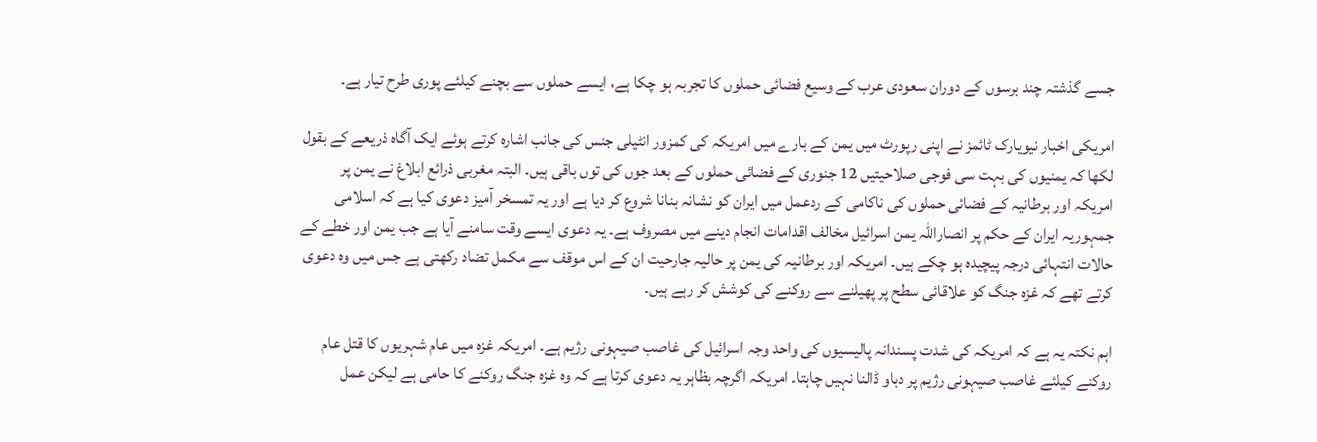جسے گذشتہ چند برسوں کے دوران سعودی عرب کے وسیع فضائی حملوں کا تجربہ ہو چکا ہے، ایسے حملوں سے بچنے کیلئے پوری طرح تیار ہے۔

امریکی اخبار نیویارک ٹائمز نے اپنی رپورٹ میں یمن کے بارے میں امریکہ کی کمزور انٹیلی جنس کی جانب اشارہ کرتے ہوئے ایک آگاہ ذریعے کے بقول لکھا کہ یمنیوں کی بہت سی فوجی صلاحیتیں 12 جنوری کے فضائی حملوں کے بعد جوں کی توں باقی ہیں۔ البتہ مغربی ذرائع ابلاغ نے یمن پر امریکہ اور برطانیہ کے فضائی حملوں کی ناکامی کے ردعمل میں ایران کو نشانہ بنانا شروع کر دیا ہے اور یہ تمسخر آمیز دعوی کیا ہے کہ اسلامی جمہوریہ ایران کے حکم پر انصاراللہ یمن اسرائیل مخالف اقدامات انجام دینے میں مصروف ہے۔ یہ دعوی ایسے وقت سامنے آیا ہے جب یمن اور خطے کے حالات انتہائی درجہ پیچیدہ ہو چکے ہیں۔ امریکہ اور برطانیہ کی یمن پر حالیہ جارحیت ان کے اس موقف سے مکمل تضاد رکھتی ہے جس میں وہ دعوی کرتے تھے کہ غزہ جنگ کو علاقائی سطح پر پھیلنے سے روکنے کی کوشش کر رہے ہیں۔

اہم نکتہ یہ ہے کہ امریکہ کی شدت پسندانہ پالیسیوں کی واحد وجہ اسرائیل کی غاصب صیہونی رژیم ہے۔ امریکہ غزہ میں عام شہریوں کا قتل عام روکنے کیلئے غاصب صیہونی رژیم پر دباو ڈالنا نہیں چاہتا۔ امریکہ اگرچہ بظاہر یہ دعوی کرتا ہے کہ وہ غزہ جنگ روکنے کا حامی ہے لیکن عمل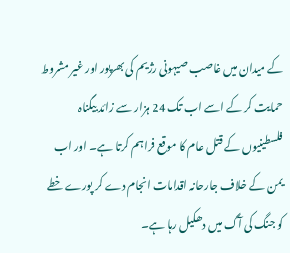کے میدان میں غاصب صیہونی رژیم کی بھرپور اور غیر مشروط حمایت کر کے اسے اب تک 24 ہزار سے زائد بیگناہ فلسطینیوں کے قتل عام کا موقع فراہم کرتا ہے۔ اور اب یمن کے خلاف جارحانہ اقدامات انجام دے کر پورے خطے کو جنگ کی آگ میں دھکیل رہا ہے۔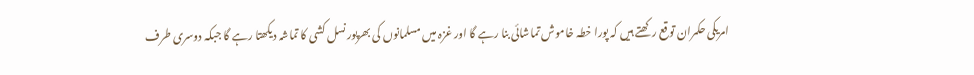امریکی حکمران توقع رکھتے ہیں کہ پورا خطہ خاموش تماشائی بنا رہے گا اور غزہ میں مسلمانوں کی بھرپور نسل کشی کا تماشہ دیکھتا رہے گا جبکہ دوسری طرف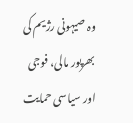وہ صیہونی رژیم کی بھرپور مالی، فوجی اور سیاسی حمایت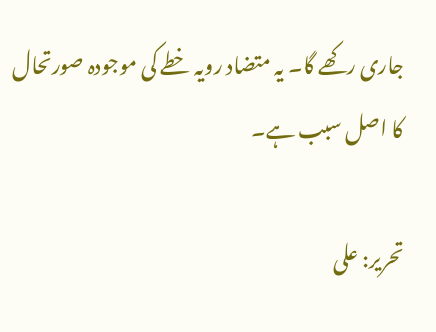جاری رکھے گا۔ یہ متضاد رویہ خطے کی موجودہ صورتحال کا اصل سبب ہے۔

تحریر: علی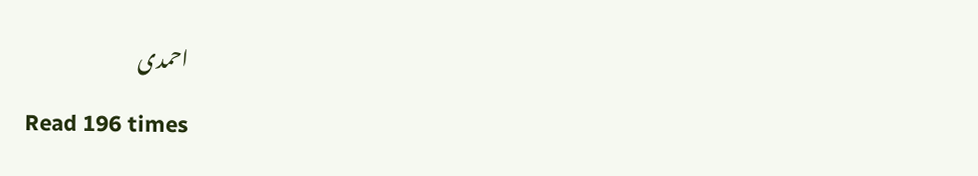احمدی

Read 196 times